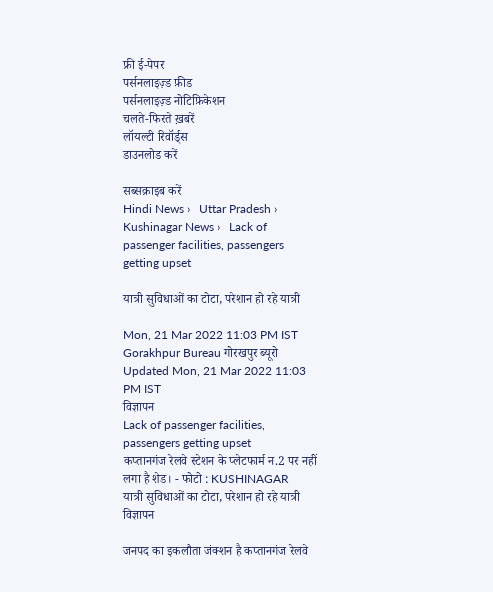फ्री ई-पेपर
पर्सनलाइज़्ड फ़ीड
पर्सनलाइज़्ड नोटिफ़िकेशन
चलते-फिरते ख़बरें
लॉयल्टी रिवॉर्ड्स
डाउनलोड करें

सब्सक्राइब करें
Hindi News ›   Uttar Pradesh ›   Kushinagar News ›   Lack of passenger facilities, passengers getting upset

यात्री सुविधाओं का टोटा, परेशान हो रहे यात्री

Mon, 21 Mar 2022 11:03 PM IST
Gorakhpur Bureau गोरखपुर ब्यूरो
Updated Mon, 21 Mar 2022 11:03 PM IST
विज्ञापन
Lack of passenger facilities, passengers getting upset
कप्तानगंज रेलवे स्टेशन के प्लेटफार्म न.2 पर नहीं लगा है शेड। - फोटो : KUSHINAGAR
यात्री सुविधाओं का टोटा, परेशान हो रहे यात्री
विज्ञापन

जनपद का इकलौता जंक्शन है कप्तानगंज रेलवे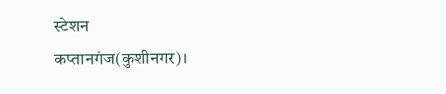स्टेशन
कप्तानगंज(कुशीनगर)।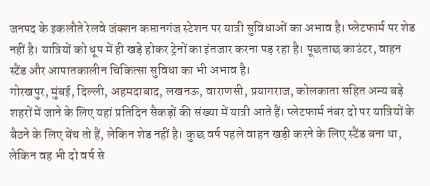जनपद के इकलौते रेलवे जंक्शन कप्तानगंज स्टेशन पर यात्री सुविधाओं का अभाव है। प्लेटफार्म पर शेड नहीं है। यात्रियों को धूप में ही खड़े होकर ट्रेनों का इंतजार करना पड़ रहा है। पूछताछ काउंटर, वाहन स्टैंड और आपातकालीन चिकित्सा सुविधा का भी अभाव है।
गोरखपुर, मुंबई, दिल्ली, अहमदाबाद, लखनऊ, वाराणसी, प्रयागराज, कोलकाता सहित अन्य बड़े शहरों में जाने के लिए यहां प्रतिदिन सैकड़ों की संख्या में यात्री आते हैं। प्लेटफार्म नंबर दो पर यात्रियों के बैठने के लिए बेंच तो हैं, लेकिन शेड नहीं है। कुछ वर्ष पहले वाहन खड़ी करने के लिए स्टैंड बना था, लेकिन वह भी दो वर्ष से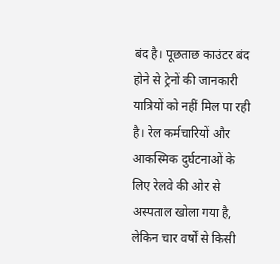बंद है। पूछताछ काउंटर बंद होने से ट्रेनों की जानकारी यात्रियों को नहीं मिल पा रही है। रेल कर्मचारियों और आकस्मिक दुर्घटनाओं के लिए रेलवे की ओर से अस्पताल खोला गया है, लेकिन चार वर्षों से किसी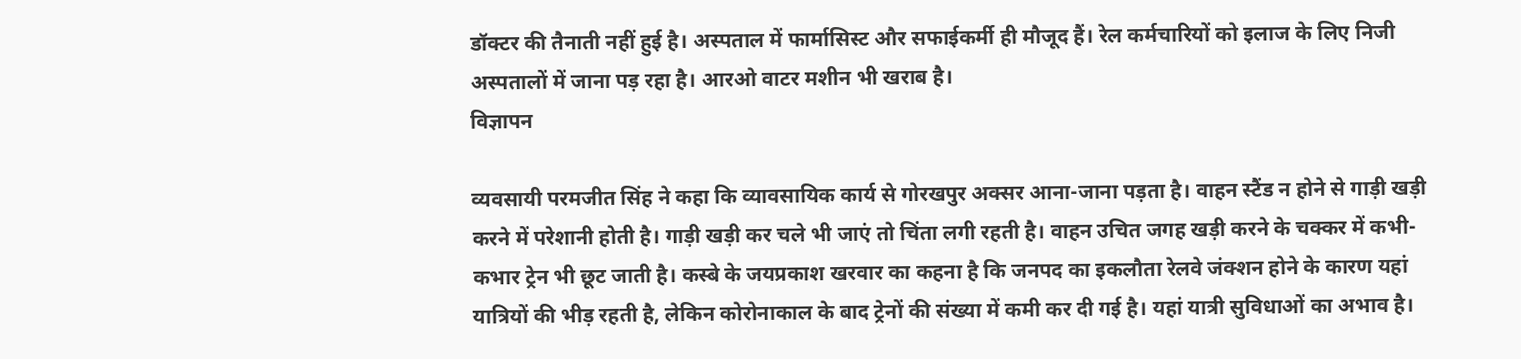डॉक्टर की तैनाती नहीं हुई है। अस्पताल में फार्मासिस्ट और सफाईकर्मी ही मौजूद हैं। रेल कर्मचारियों को इलाज के लिए निजी अस्पतालों में जाना पड़ रहा है। आरओ वाटर मशीन भी खराब है।
विज्ञापन

व्यवसायी परमजीत सिंह ने कहा कि व्यावसायिक कार्य से गोरखपुर अक्सर आना-जाना पड़ता है। वाहन स्टैंड न होने से गाड़ी खड़ी करने में परेशानी होती है। गाड़ी खड़ी कर चले भी जाएं तो चिंता लगी रहती है। वाहन उचित जगह खड़ी करने के चक्कर में कभी-कभार ट्रेन भी छूट जाती है। कस्बे के जयप्रकाश खरवार का कहना है कि जनपद का इकलौता रेलवे जंक्शन होने के कारण यहां यात्रियों की भीड़ रहती है, लेकिन कोरोनाकाल के बाद ट्रेनों की संख्या में कमी कर दी गई है। यहां यात्री सुविधाओं का अभाव है।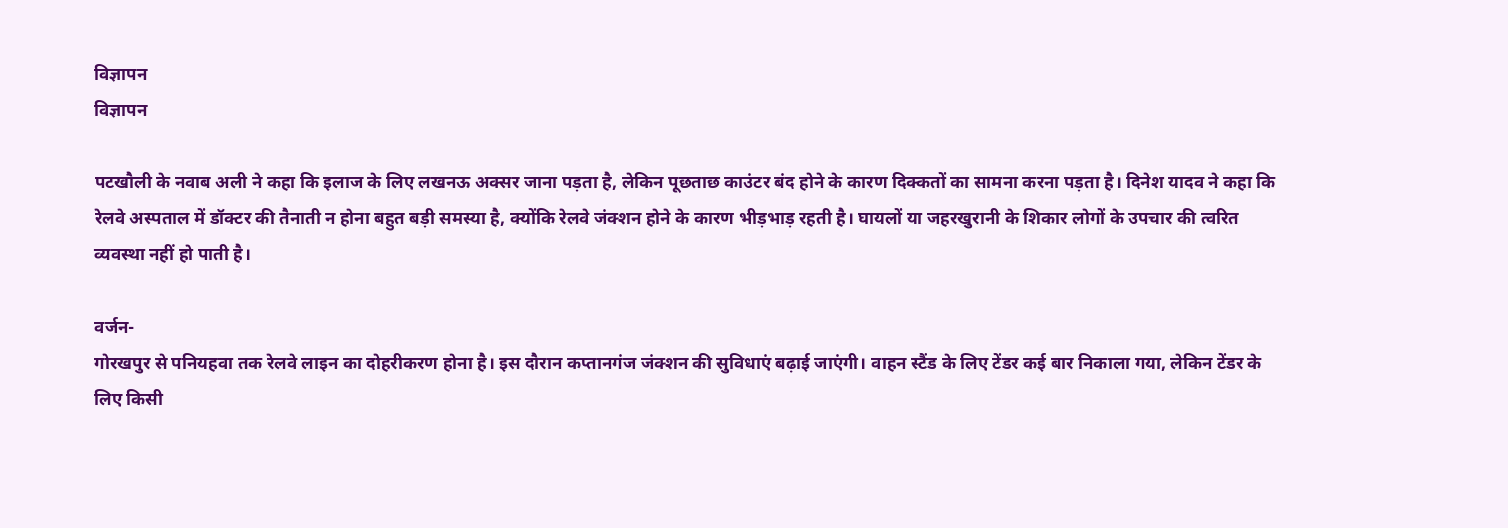विज्ञापन
विज्ञापन

पटखौली के नवाब अली ने कहा कि इलाज के लिए लखनऊ अक्सर जाना पड़ता है, लेकिन पूछताछ काउंटर बंद होने के कारण दिक्कतों का सामना करना पड़ता है। दिनेश यादव ने कहा कि रेलवे अस्पताल में डॉक्टर की तैनाती न होना बहुत बड़ी समस्या है, क्योंकि रेलवे जंक्शन होने के कारण भीड़भाड़ रहती है। घायलों या जहरखुरानी के शिकार लोगों के उपचार की त्वरित व्यवस्था नहीं हो पाती है।

वर्जन-
गोरखपुर से पनियहवा तक रेलवे लाइन का दोहरीकरण होना है। इस दौरान कप्तानगंज जंक्शन की सुविधाएं बढ़ाई जाएंगी। वाहन स्टैंड के लिए टेंडर कई बार निकाला गया, लेकिन टेंडर के लिए किसी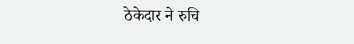ठेकेदार ने रुचि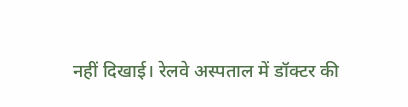नहीं दिखाई। रेलवे अस्पताल में डॉक्टर की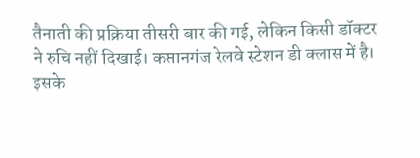तैनाती की प्रक्रिया तीसरी बार की गई, लेकिन किसी डॉक्टर ने रुचि नहीं दिखाई। कप्तानगंज रेलवे स्टेशन डी क्लास में है। इसके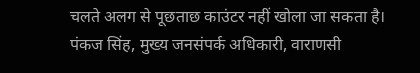चलते अलग से पूछताछ काउंटर नहीं खोला जा सकता है।
पंकज सिंह, मुख्य जनसंपर्क अधिकारी, वाराणसी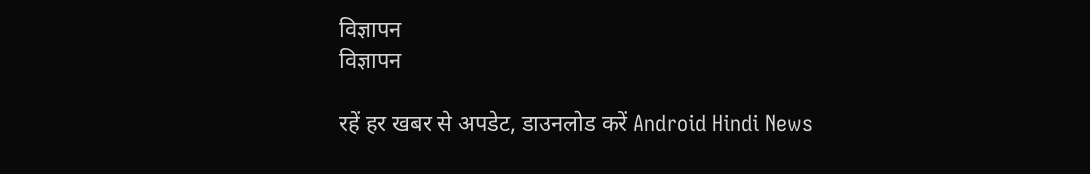विज्ञापन
विज्ञापन

रहें हर खबर से अपडेट, डाउनलोड करें Android Hindi News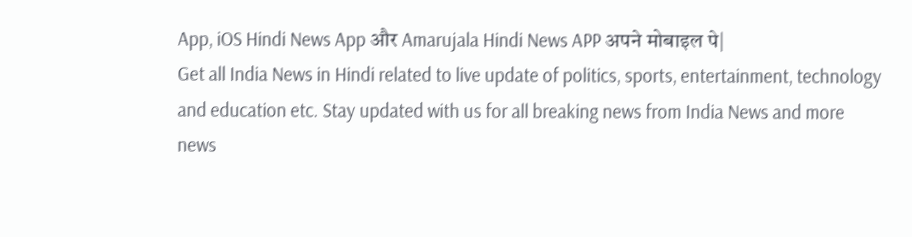App, iOS Hindi News App और Amarujala Hindi News APP अपने मोबाइल पे|
Get all India News in Hindi related to live update of politics, sports, entertainment, technology and education etc. Stay updated with us for all breaking news from India News and more news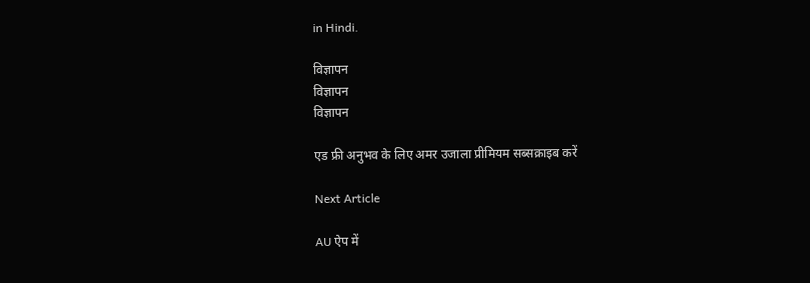in Hindi.

विज्ञापन
विज्ञापन
विज्ञापन

एड फ्री अनुभव के लिए अमर उजाला प्रीमियम सब्सक्राइब करें

Next Article

AU ऐप में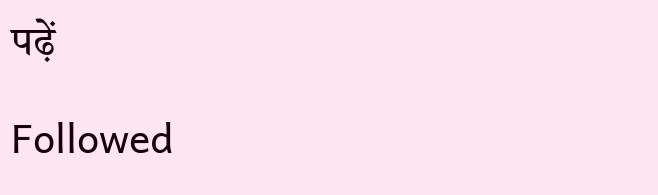पढ़ें

Followed